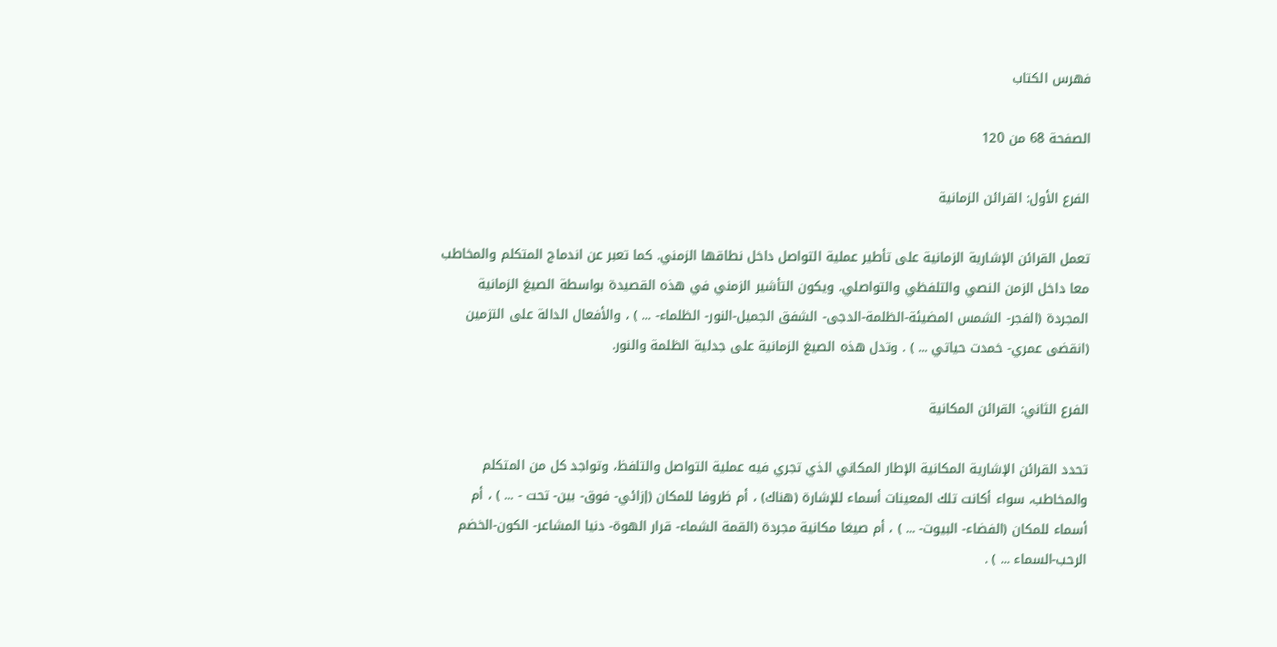فهرس الكتاب

الصفحة 68 من 120

الفرع الأول: القرائن الزمانية

تعمل القرائن الإشارية الزمانية على تأطير عملية التواصل داخل نطاقها الزمني. كما تعبر عن اندماج المتكلم والمخاطب معا داخل الزمن النصي والتلفظي والتواصلي. ويكون التأشير الزمني في هذه القصيدة بواسطة الصيغ الزمانية المجردة (الفجر- الشمس المضيئة-الظلمة-الدجى- الشفق الجميل-النور- الظلماء- ... ) ، والأفعال الدالة على التزمين (انقضى عمري- خمدت حياتي ... ) . وتدل هذه الصيغ الزمانية على جدلية الظلمة والنور.

الفرع الثاني: القرائن المكانية

تحدد القرائن الإشارية المكانية الإطار المكاني الذي تجري فيه عملية التواصل والتلفظ، وتواجد كل من المتكلم والمخاطب، سواء أكانت تلك المعينات أسماء للإشارة (هناك) ، أم ظروفا للمكان (إزائي- فوق- بين- تحت - ... ) ، أم أسماء للمكان (الفضاء- البيوت- ... ) ، أم صيغا مكانية مجردة (القمة الشماء- قرار الهوة- دنيا المشاعر- الكون-الخضم الرحب-السماء ... ) .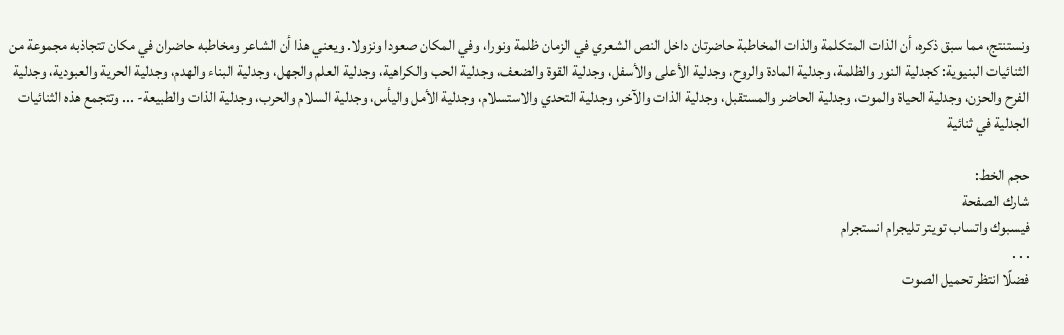ونستنتج، مما سبق ذكره، أن الذات المتكلمة والذات المخاطبة حاضرتان داخل النص الشعري في الزمان ظلمة ونورا، وفي المكان صعودا ونزولا. ويعني هذا أن الشاعر ومخاطبه حاضران في مكان تتجاذبه مجموعة من الثنائيات البنيوية: كجدلية النور والظلمة، وجدلية المادة والروح، وجدلية الأعلى والأسفل، وجدلية القوة والضعف، وجدلية الحب والكراهية، وجدلية العلم والجهل، وجدلية البناء والهدم، وجدلية الحرية والعبودية، وجدلية الفرح والحزن، وجدلية الحياة والموت، وجدلية الحاضر والمستقبل، وجدلية الذات والآخر، وجدلية التحدي والاستسلام، وجدلية الأمل واليأس، وجدلية السلام والحرب، وجدلية الذات والطبيعة- ... وتتجمع هذه الثنائيات الجدلية في ثنائية

حجم الخط:
شارك الصفحة
فيسبوك واتساب تويتر تليجرام انستجرام
. . .
فضلًا انتظر تحميل الصوت